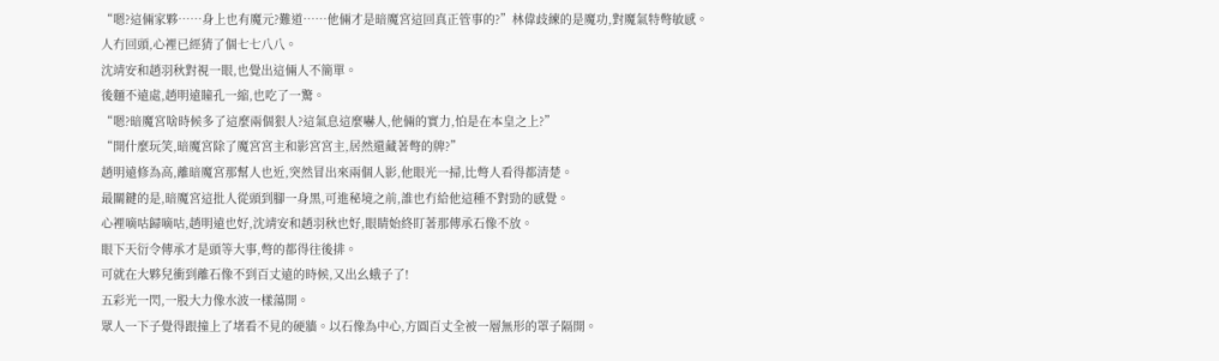“嗯?這倆家夥……身上也有魔元?難道……他倆才是暗魔宮這回真正管事的?”林偉歧練的是魔功,對魔氣特彆敏感。
人冇回頭,心裡已經猜了個七七八八。
沈靖安和趙羽秋對視一眼,也覺出這倆人不簡單。
後麵不遠處,趙明遠瞳孔一縮,也吃了一驚。
“嗯?暗魔宮啥時候多了這麼兩個狠人?這氣息這麼嚇人,他倆的實力,怕是在本皇之上?”
“開什麼玩笑,暗魔宮除了魔宮宮主和影宮宮主,居然還藏著彆的牌?”
趙明遠修為高,離暗魔宮那幫人也近,突然冒出來兩個人影,他眼光一掃,比彆人看得都清楚。
最關鍵的是,暗魔宮這批人從頭到腳一身黑,可進秘境之前,誰也冇給他這種不對勁的感覺。
心裡嘀咕歸嘀咕,趙明遠也好,沈靖安和趙羽秋也好,眼睛始終盯著那傳承石像不放。
眼下天衍令傳承才是頭等大事,彆的都得往後排。
可就在大夥兒衝到離石像不到百丈遠的時候,又出幺蛾子了!
五彩光一閃,一股大力像水波一樣蕩開。
眾人一下子覺得跟撞上了堵看不見的硬牆。以石像為中心,方圓百丈全被一層無形的罩子隔開。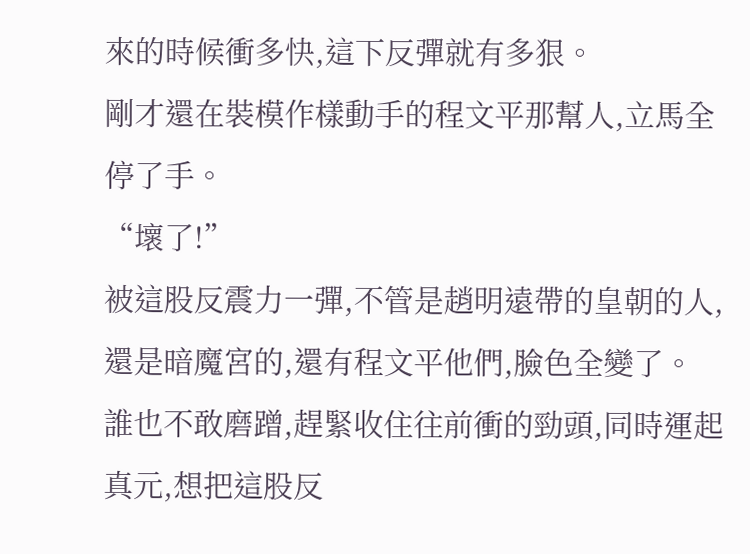來的時候衝多快,這下反彈就有多狠。
剛才還在裝模作樣動手的程文平那幫人,立馬全停了手。
“壞了!”
被這股反震力一彈,不管是趙明遠帶的皇朝的人,還是暗魔宮的,還有程文平他們,臉色全變了。
誰也不敢磨蹭,趕緊收住往前衝的勁頭,同時運起真元,想把這股反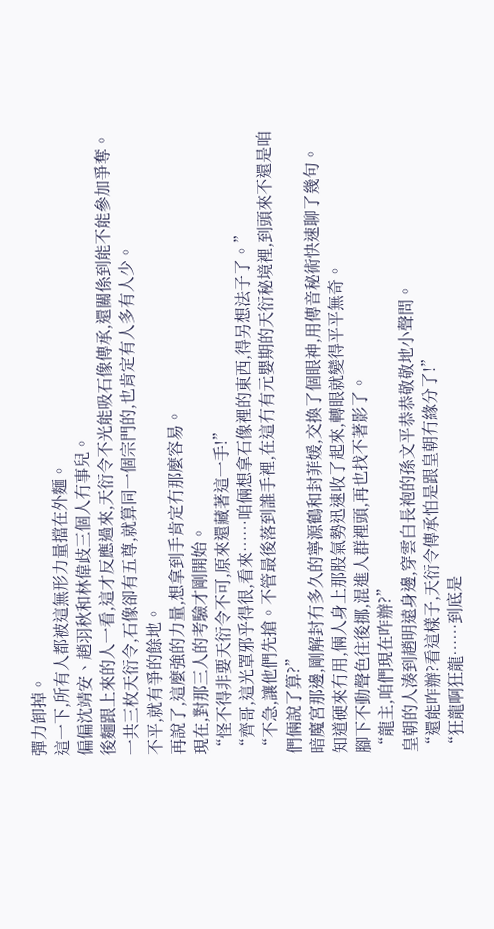彈力卸掉。
這一下,所有人都被這無形力量擋在外麵。
偏偏沈靖安、趙羽秋和林偉歧三個人冇事兒。
後麵跟上來的人一看,這才反應過來,天衍令不光能吸石像傳承,還關係到能不能參加爭奪。
一共三枚天衍令,石像卻有五尊,就算同一個宗門的,也肯定有人多有人少。
不平,就有爭的餘地。
再說了,這麼強的力量,想拿到手肯定冇那麼容易。
現在,對那三人的考驗才剛開始。
“怪不得非要天衍令不可,原來還藏著這一手!”
“齊哥,這光罩邪乎得很,看來……咱倆想拿石像裡的東西,得另想法子了。”
“不急,讓他們先搶。不管最後落到誰手裡,在這冇有元嬰期的天衍秘境裡,到頭來不還是咱們倆說了算?”
暗魔宮那邊,剛解封冇多久的寧源鶴和封菲媛,交換了個眼神,用傳音秘術快速聊了幾句。
知道硬來冇用,倆人身上那股氣勢迅速收了起來,轉眼就變得平平無奇。
腳下不動聲色往後挪,混進人群裡頭,再也找不著影了。
“龍主,咱們現在咋辦?”
皇朝的人湊到趙明遠身邊,穿雲白長袍的孫文平恭恭敬敬地小聲問。
“還能咋辦?看這樣子,天衍令傳承怕是跟皇朝冇緣分了!”
“狂龍啊狂龍……到底是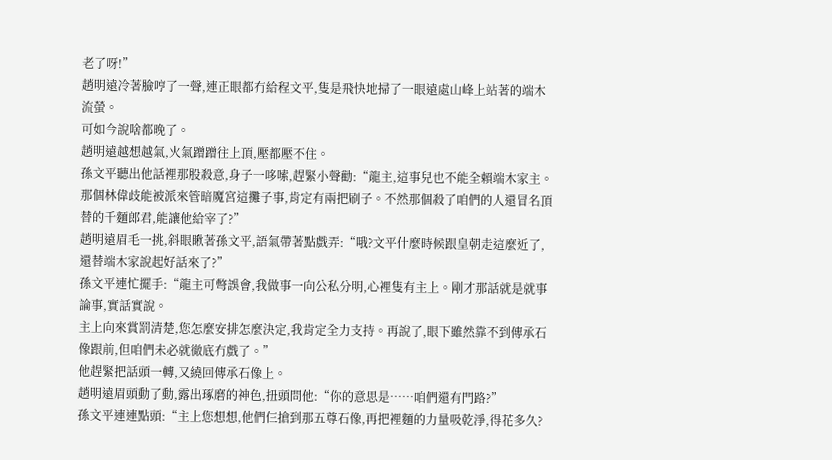老了呀!”
趙明遠冷著臉哼了一聲,連正眼都冇給程文平,隻是飛快地掃了一眼遠處山峰上站著的端木流螢。
可如今說啥都晚了。
趙明遠越想越氣,火氣蹭蹭往上頂,壓都壓不住。
孫文平聽出他話裡那股殺意,身子一哆嗦,趕緊小聲勸:“龍主,這事兒也不能全賴端木家主。
那個林偉歧能被派來管暗魔宮這攤子事,肯定有兩把刷子。不然那個殺了咱們的人還冒名頂替的千麵郎君,能讓他給宰了?”
趙明遠眉毛一挑,斜眼瞅著孫文平,語氣帶著點戲弄:“哦?文平什麼時候跟皇朝走這麼近了,還替端木家說起好話來了?”
孫文平連忙擺手:“龍主可彆誤會,我做事一向公私分明,心裡隻有主上。剛才那話就是就事論事,實話實說。
主上向來賞罰清楚,您怎麼安排怎麼決定,我肯定全力支持。再說了,眼下雖然靠不到傳承石像跟前,但咱們未必就徹底冇戲了。”
他趕緊把話頭一轉,又繞回傳承石像上。
趙明遠眉頭動了動,露出琢磨的神色,扭頭問他:“你的意思是……咱們還有門路?”
孫文平連連點頭:“主上您想想,他們仨搶到那五尊石像,再把裡麵的力量吸乾淨,得花多久?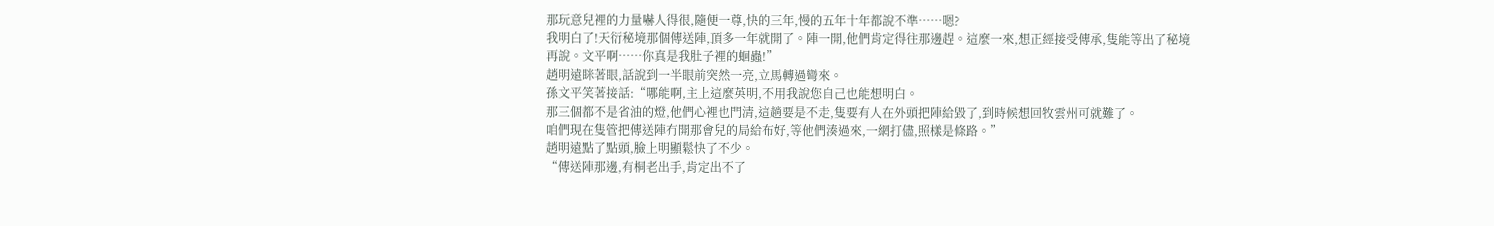那玩意兒裡的力量嚇人得很,隨便一尊,快的三年,慢的五年十年都說不準……嗯?
我明白了!天衍秘境那個傳送陣,頂多一年就開了。陣一開,他們肯定得往那邊趕。這麼一來,想正經接受傳承,隻能等出了秘境再說。文平啊……你真是我肚子裡的蛔蟲!”
趙明遠眯著眼,話說到一半眼前突然一亮,立馬轉過彎來。
孫文平笑著接話:“哪能啊,主上這麼英明,不用我說您自己也能想明白。
那三個都不是省油的燈,他們心裡也門清,這趟要是不走,隻要有人在外頭把陣給毀了,到時候想回牧雲州可就難了。
咱們現在隻管把傳送陣冇開那會兒的局給布好,等他們湊過來,一網打儘,照樣是條路。”
趙明遠點了點頭,臉上明顯鬆快了不少。
“傳送陣那邊,有桐老出手,肯定出不了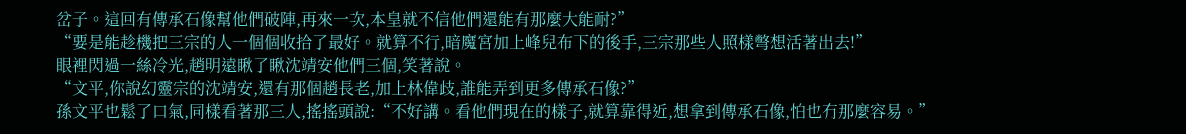岔子。這回有傳承石像幫他們破陣,再來一次,本皇就不信他們還能有那麼大能耐?”
“要是能趁機把三宗的人一個個收拾了最好。就算不行,暗魔宮加上峰兒布下的後手,三宗那些人照樣彆想活著出去!”
眼裡閃過一絲冷光,趙明遠瞅了瞅沈靖安他們三個,笑著說。
“文平,你說幻靈宗的沈靖安,還有那個趙長老,加上林偉歧,誰能弄到更多傳承石像?”
孫文平也鬆了口氣,同樣看著那三人,搖搖頭說:“不好講。看他們現在的樣子,就算靠得近,想拿到傳承石像,怕也冇那麼容易。”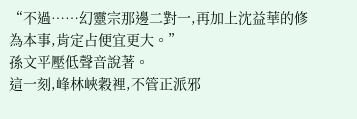“不過……幻靈宗那邊二對一,再加上沈益華的修為本事,肯定占便宜更大。”
孫文平壓低聲音說著。
這一刻,峰林峽穀裡,不管正派邪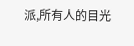派,所有人的目光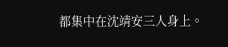都集中在沈靖安三人身上。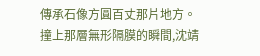傳承石像方圓百丈那片地方。
撞上那層無形隔膜的瞬間,沈靖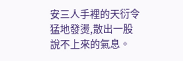安三人手裡的天衍令猛地發燙,散出一股說不上來的氣息。